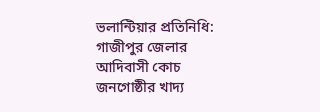ভলান্টিয়ার প্রতিনিধি: গাজীপুর জেলার আদিবাসী কোচ জনগোষ্ঠীর খাদ্য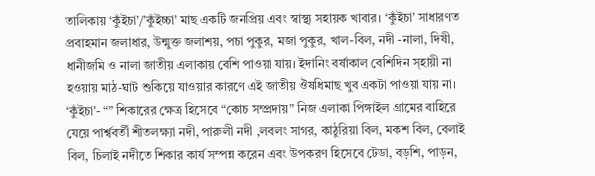তালিকায় ‘কুঁইচা’/’কুঁইচ্চা’ মাছ একটি জনপ্রিয় এবং স্বাস্থ্য সহায়ক খাবার। ‘কুঁইচা’ সাধারণত প্রবাহমান জলাধার, উন্মুক্ত জলাশয়, পচা পুকুর, মজা পুকুর, খাল-বিল, নদী -নালা, দিষী, ধানীজমি ও নালা জাতীয় এলাকায় বেশি পাওয়া যায়। ইদানিং বর্ষাকাল বেশিদিন স্হায়ী না হওয়ায় মাঠ-ঘাট শুকিয়ে যাওয়ার কারণে এই জাতীয় ঔষধিমাছ খুব একটা পাওয়া যায় না।
‘কুঁইচা’- “” শিকারের ক্ষেত্র হিসেবে “কোচ সম্প্রদায়” নিজ এলাকা পিঙ্গাইল গ্রামের বাহিরে যেয়ে পার্শ্ববর্তী শীতলক্ষ্যা নদী, পারুলী নদী ,লবলং সাগর, কাঠুরিয়া বিল, মকশ বিল, বেলাই বিল, চিলাই নদীতে শিকার কার্য সম্পন্ন করেন এবং উপকরণ হিসেবে টেডা, বড়শি, পাড়ন,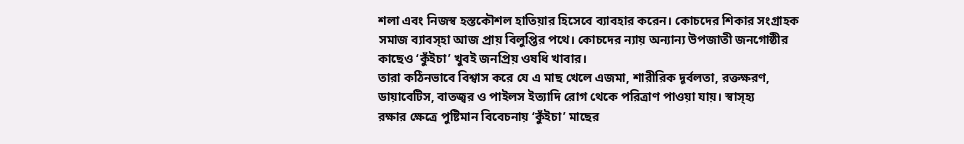শলা এবং নিজস্ব হস্তকৌশল হাতিয়ার হিসেবে ব্যাবহার করেন। কোচদের শিকার সংগ্রাহক সমাজ ব্যাবস্হা আজ প্রায় বিলুপ্তির পথে। কোচদের ন্যায় অন্যান্য উপজাতী জনগোষ্ঠীর কাছেও ‘কুঁইচা’ খুবই জনপ্রিয় ওষধি খাবার।
তারা কঠিনভাবে বিশ্বাস করে যে এ মাছ খেলে এজমা, শারীরিক দূর্বলতা, রক্তক্ষরণ, ডায়াবেটিস, বাতজ্বর ও পাইলস ইত্যাদি রোগ থেকে পরিত্রাণ পাওয়া যায়। স্বাস্হ্য
রক্ষার ক্ষেত্রে পুষ্টিমান বিবেচনায় ‘কুঁইচা’ মাছের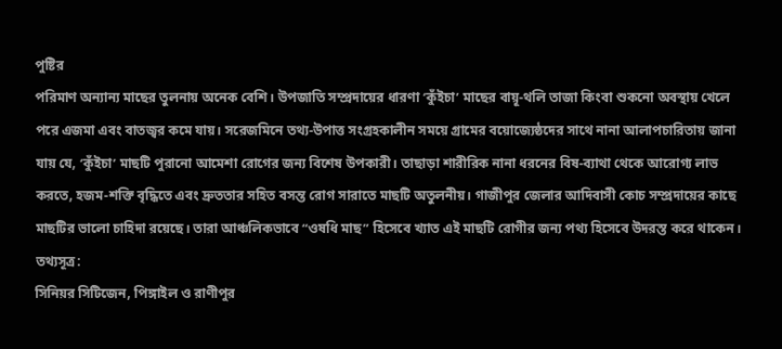পুষ্টির
পরিমাণ অন্যান্য মাছের তুলনায় অনেক বেশি। উপজাতি সম্প্রদায়ের ধারণা ‘কুঁইচা’ মাছের বায়ূ-থলি তাজা কিংবা শুকনো অবস্থায় খেলে পরে এজমা এবং বাতজ্বর কমে যায়। সরেজমিনে তথ্য-উপাত্ত সংগ্রহকালীন সময়ে গ্রামের বয়োজ্যেষ্ঠদের সাথে নানা আলাপচারিতায় জানা যায় যে, ‘কুঁইচা’ মাছটি পুরানো আমেশা রোগের জন্য বিশেষ উপকারী। তাছাড়া শারীরিক নানা ধরনের বিষ-ব্যাথা থেকে আরোগ্য লাভ করতে, হজম-শক্তি বৃদ্ধিতে এবং দ্রুততার সহিত বসন্ত রোগ সারাতে মাছটি অতুলনীয়। গাজীপুর জেলার আদিবাসী কোচ সম্প্রদায়ের কাছে মাছটির ভালো চাহিদা রয়েছে। তারা আঞ্চলিকভাবে “ওষধি মাছ” হিসেবে খ্যাত এই মাছটি রোগীর জন্য পথ্য হিসেবে উদরস্ত করে থাকেন।
তথ্যসূত্র:
সিনিয়র সিটিজেন, পিঙ্গাইল ও রাণীপুর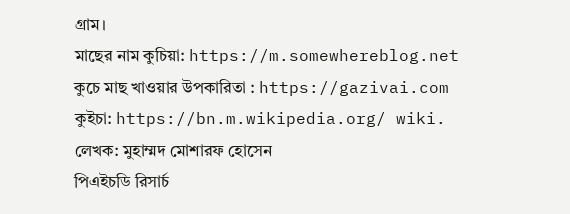গ্রাম।
মাছের নাম কুচিয়া: https://m.somewhereblog.net
কুচে মাছ খাওয়ার উপকারিতা : https://gazivai.com
কুইচা: https://bn.m.wikipedia.org/ wiki.
লেখক: মুহাম্মদ মোশারফ হোসেন
পিএইচডি রিসার্চ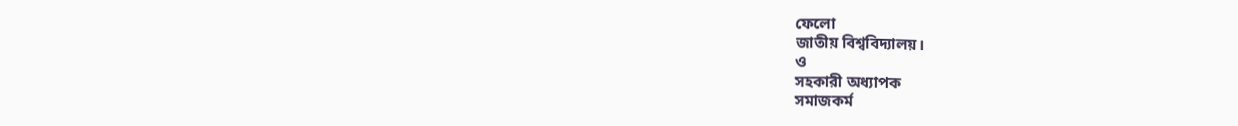ফেলো
জাতীয় বিশ্ববিদ্যালয়।
ও
সহকারী অধ্যাপক
সমাজকর্ম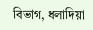বিভাগ, ধলাদিয়া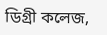ডিগ্রী কলেজ,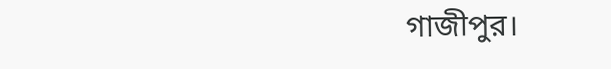গাজীপুর।